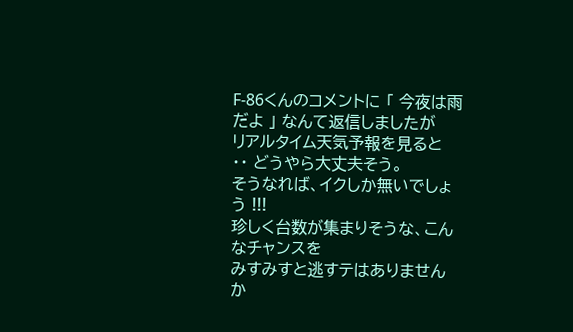F‐86くんのコメントに 「 今夜は雨だよ 」 なんて返信しましたが
リアルタイム天気予報を見ると ・・ どうやら大丈夫そう。
そうなれば、イクしか無いでしょう !!!
珍しく台数が集まりそうな、こんなチャンスを
みすみすと逃すテはありませんか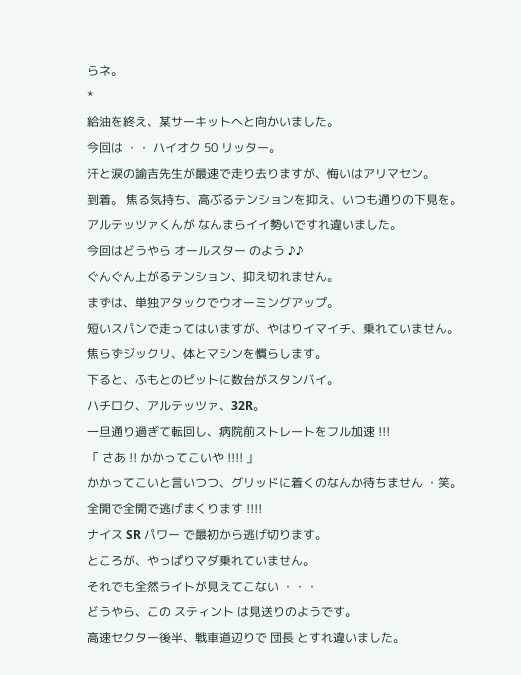らネ。
*
給油を終え、某サーキットへと向かいました。
今回は ・・ ハイオク 50 リッター。
汗と涙の諭吉先生が最速で走り去りますが、悔いはアリマセン。
到着。 焦る気持ち、高ぶるテンションを抑え、いつも通りの下見を。
アルテッツァくんが なんまらイイ勢いですれ違いました。
今回はどうやら オールスター のよう ♪♪
ぐんぐん上がるテンション、抑え切れません。
まずは、単独アタックでウオーミングアップ。
短いスパンで走ってはいますが、やはりイマイチ、乗れていません。
焦らずジックリ、体とマシンを慣らします。
下ると、ふもとのピットに数台がスタンバイ。
ハチロク、アルテッツァ、32R。
一旦通り過ぎて転回し、病院前ストレートをフル加速 !!!
「 さあ !! かかってこいや !!!! 」
かかってこいと言いつつ、グリッドに着くのなんか待ちません ・笑。
全開で全開で逃げまくります !!!!
ナイス SR パワー で最初から逃げ切ります。
ところが、やっぱりマダ乗れていません。
それでも全然ライトが見えてこない ・・・
どうやら、この スティント は見送りのようです。
高速セクター後半、戦車道辺りで 団長 とすれ違いました。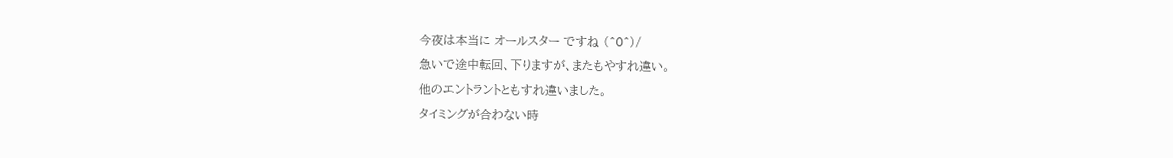今夜は本当に オールスター ですね (^0^)/
急いで途中転回、下りますが、またもやすれ違い。
他のエントラントともすれ違いました。
タイミングが合わない時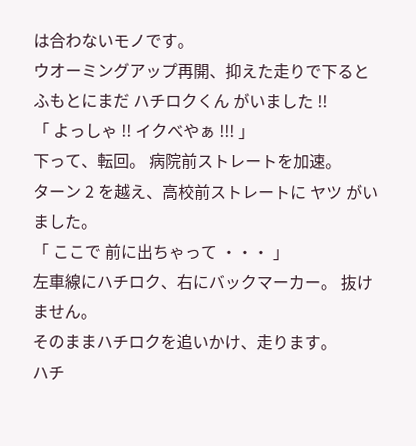は合わないモノです。
ウオーミングアップ再開、抑えた走りで下ると
ふもとにまだ ハチロクくん がいました !!
「 よっしゃ !! イクべやぁ !!! 」
下って、転回。 病院前ストレートを加速。
ターン 2 を越え、高校前ストレートに ヤツ がいました。
「 ここで 前に出ちゃって ・・・ 」
左車線にハチロク、右にバックマーカー。 抜けません。
そのままハチロクを追いかけ、走ります。
ハチ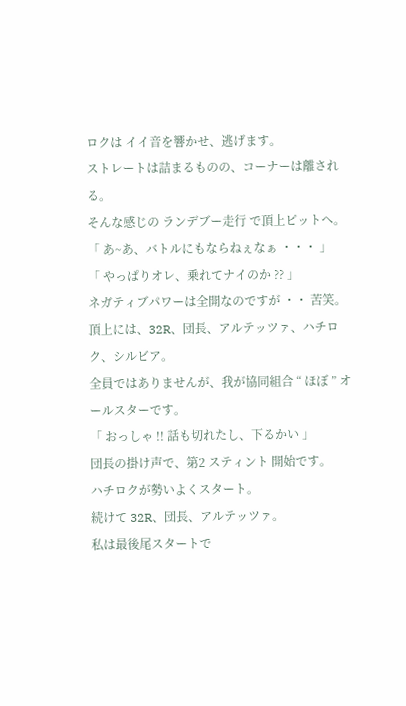ロクは イイ音を響かせ、逃げます。
ストレートは詰まるものの、コーナーは離される。
そんな感じの ランデブー走行 で頂上ピットへ。
「 あ~あ、バトルにもならねぇなぁ ・・・ 」
「 やっぱりオレ、乗れてナイのか ?? 」
ネガティブパワーは全開なのですが ・・ 苦笑。
頂上には、32R、団長、アルテッツァ、ハチロク、シルビア。
全員ではありませんが、我が協同組合 “ ほぼ ” オールスターです。
「 おっしゃ !! 話も切れたし、下るかい 」
団長の掛け声で、第2 スティント 開始です。
ハチロクが勢いよくスタート。
続けて 32R、団長、アルテッツァ。
私は最後尾スタートで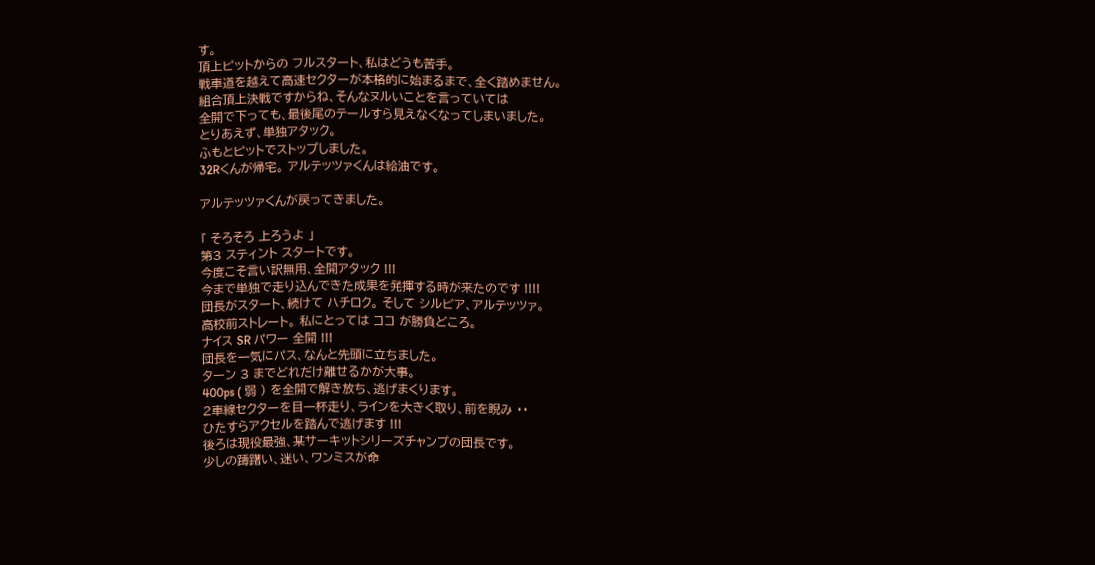す。
頂上ピットからの フルスタート、私はどうも苦手。
戦車道を越えて高速セクターが本格的に始まるまで、全く踏めません。
組合頂上決戦ですからね、そんなヌルいことを言っていては
全開で下っても、最後尾のテールすら見えなくなってしまいました。
とりあえず、単独アタック。
ふもとピットでストップしました。
32Rくんが帰宅。 アルテッツァくんは給油です。

アルテッツァくんが戻ってきました。

「 そろそろ 上ろうよ 」
第3 スティント スタートです。
今度こそ言い訳無用、全開アタック !!!
今まで単独で走り込んできた成果を発揮する時が来たのです !!!!
団長がスタート、続けて ハチロク。 そして シルビア、アルテッツァ。
高校前ストレート。 私にとっては ココ が勝負どころ。
ナイス SR パワー 全開 !!!
団長を一気にパス、なんと先頭に立ちました。
ターン 3 までどれだけ離せるかが大事。
400ps ( 弱 ) を全開で解き放ち、逃げまくります。
2車線セクターを目一杯走り、ラインを大きく取り、前を睨み ・・
ひたすらアクセルを踏んで逃げます !!!
後ろは現役最強、某サーキットシリーズチャンプの団長です。
少しの躊躇い、迷い、ワンミスが命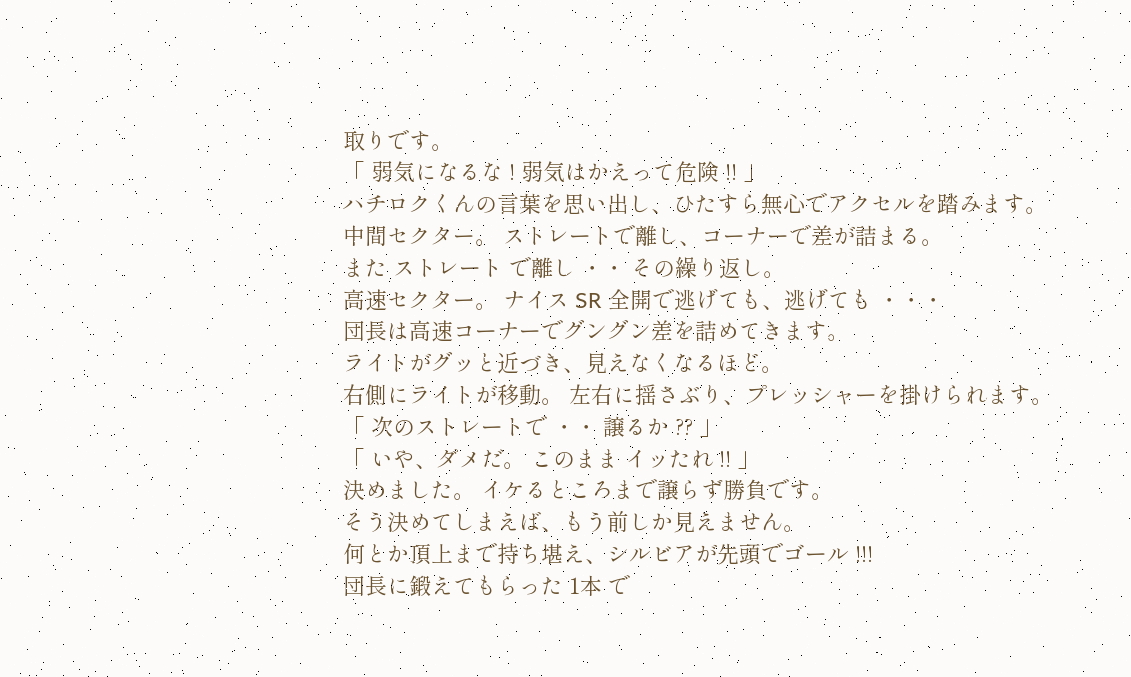取りです。
「 弱気になるな ! 弱気はかえって危険 !! 」
ハチロクくんの言葉を思い出し、ひたすら無心でアクセルを踏みます。
中間セクター。 ストレートで離し、コーナーで差が詰まる。
また ストレート で離し ・・ その繰り返し。
高速セクター。 ナイス SR 全開で逃げても、逃げても ・・・
団長は高速コーナーでグングン差を詰めてきます。
ライトがグッと近づき、見えなくなるほど。
右側にライトが移動。 左右に揺さぶり、プレッシャーを掛けられます。
「 次のストレートで ・・ 譲るか ?? 」
「 いや、ダメだ。 このまま イッたれ !! 」
決めました。 イケるところまで譲らず勝負です。
そう決めてしまえば、もう前しか見えません。
何とか頂上まで持ち堪え、シルビアが先頭でゴール !!!
団長に鍛えてもらった 1本 で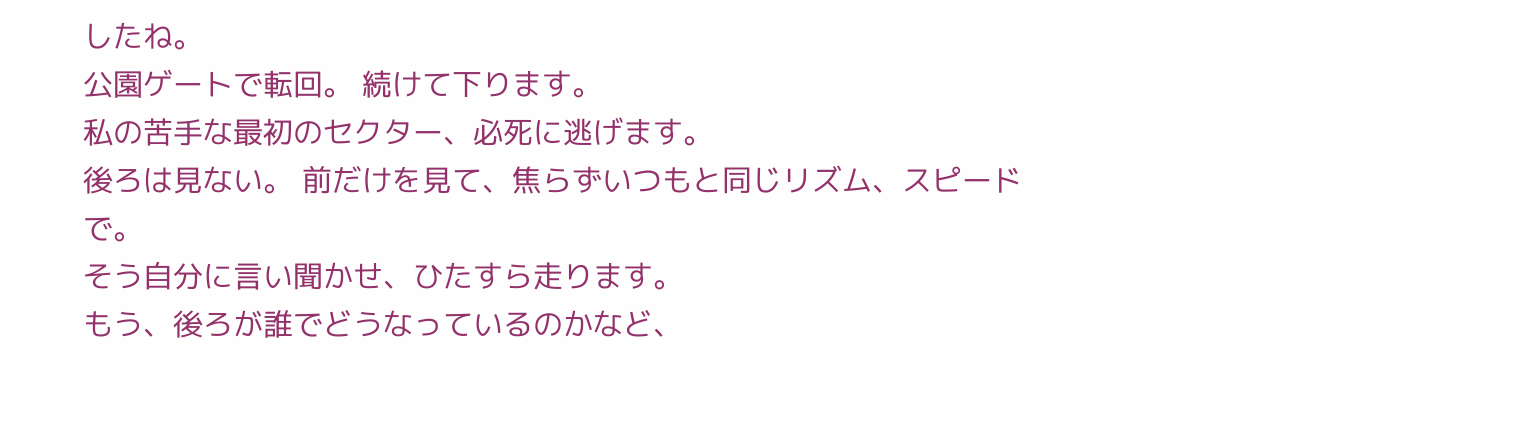したね。
公園ゲートで転回。 続けて下ります。
私の苦手な最初のセクター、必死に逃げます。
後ろは見ない。 前だけを見て、焦らずいつもと同じリズム、スピードで。
そう自分に言い聞かせ、ひたすら走ります。
もう、後ろが誰でどうなっているのかなど、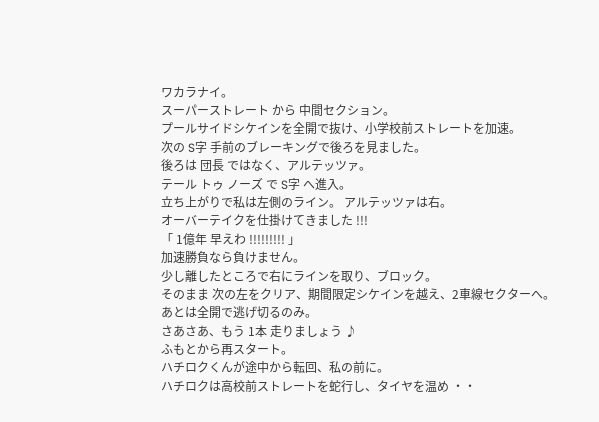ワカラナイ。
スーパーストレート から 中間セクション。
プールサイドシケインを全開で抜け、小学校前ストレートを加速。
次の S字 手前のブレーキングで後ろを見ました。
後ろは 団長 ではなく、アルテッツァ。
テール トゥ ノーズ で S字 へ進入。
立ち上がりで私は左側のライン。 アルテッツァは右。
オーバーテイクを仕掛けてきました !!!
「 1億年 早えわ !!!!!!!!! 」
加速勝負なら負けません。
少し離したところで右にラインを取り、ブロック。
そのまま 次の左をクリア、期間限定シケインを越え、2車線セクターへ。
あとは全開で逃げ切るのみ。
さあさあ、もう 1本 走りましょう ♪
ふもとから再スタート。
ハチロクくんが途中から転回、私の前に。
ハチロクは高校前ストレートを蛇行し、タイヤを温め ・・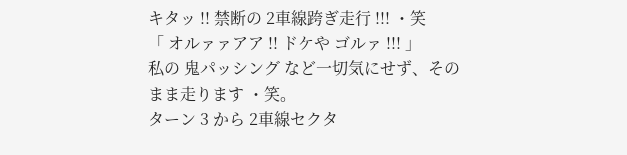キタッ !! 禁断の 2車線跨ぎ走行 !!! ・笑
「 オルァァアア !! ドケや ゴルァ !!! 」
私の 鬼パッシング など一切気にせず、そのまま走ります ・笑。
ターン 3 から 2車線セクタ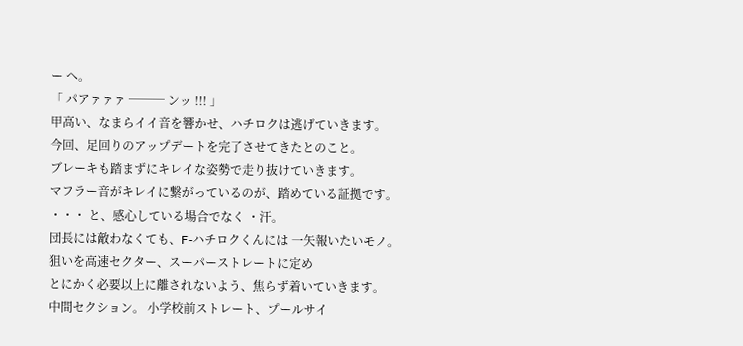ー へ。
「 パアァァァ ─── ンッ !!! 」
甲高い、なまらイイ音を響かせ、ハチロクは逃げていきます。
今回、足回りのアップデートを完了させてきたとのこと。
ブレーキも踏まずにキレイな姿勢で走り抜けていきます。
マフラー音がキレイに繋がっているのが、踏めている証拠です。
・・・ と、感心している場合でなく ・汗。
団長には敵わなくても、F‐ハチロクくんには 一矢報いたいモノ。
狙いを高速セクター、スーパーストレートに定め
とにかく必要以上に離されないよう、焦らず着いていきます。
中間セクション。 小学校前ストレート、プールサイ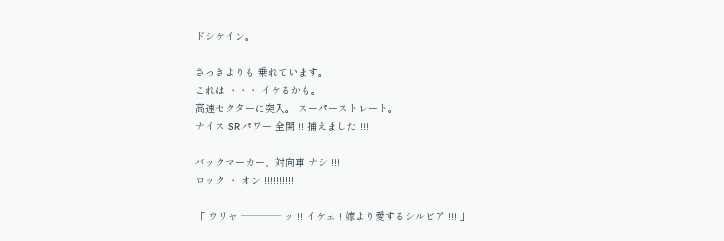ドシケイン。

さっきよりも 乗れています。
これは ・・・ イケるかも。
高速セクターに突入。 スーパーストレート。
ナイス SR パワー 全開 !! 捕えました !!!

バックマーカー、対向車 ナシ !!!
ロック ・ オン !!!!!!!!!!

「 ウリャ ──── ッ !! イケェ ! 嫁より愛するシルビア !!! 」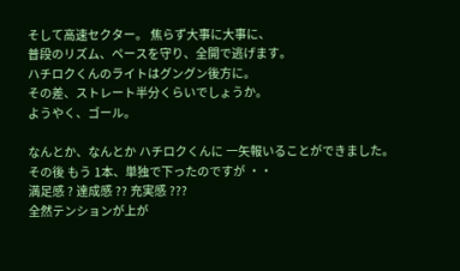そして高速セクター。 焦らず大事に大事に、
普段のリズム、ペースを守り、全開で逃げます。
ハチロクくんのライトはグングン後方に。
その差、ストレート半分くらいでしょうか。
ようやく、ゴール。

なんとか、なんとか ハチロクくんに 一矢報いることができました。
その後 もう 1本、単独で下ったのですが ・・
満足感 ? 達成感 ?? 充実感 ???
全然テンションが上が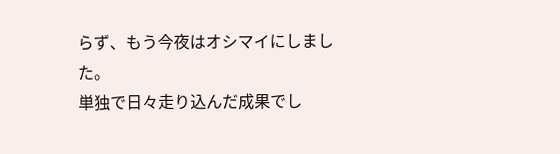らず、もう今夜はオシマイにしました。
単独で日々走り込んだ成果でし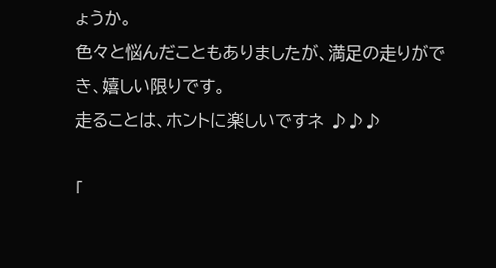ょうか。
色々と悩んだこともありましたが、満足の走りができ、嬉しい限りです。
走ることは、ホントに楽しいですネ ♪♪♪

「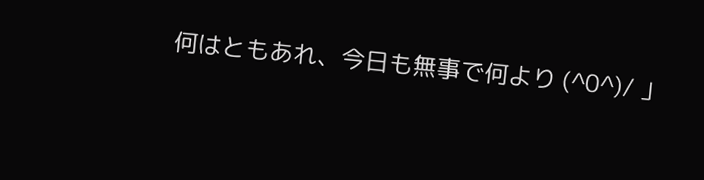何はともあれ、今日も無事で何より (^0^)/ 」